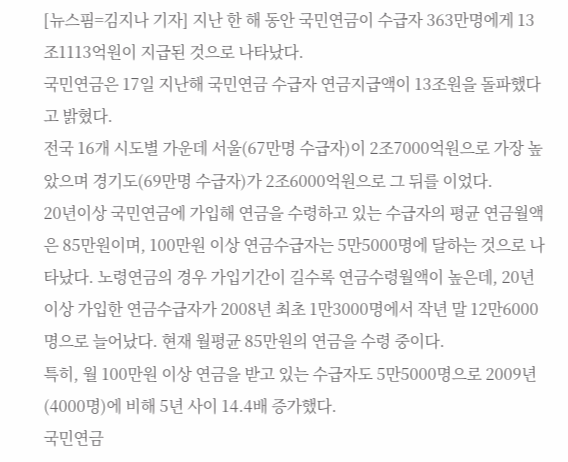[뉴스핌=김지나 기자] 지난 한 해 동안 국민연금이 수급자 363만명에게 13조1113억원이 지급된 것으로 나타났다.
국민연금은 17일 지난해 국민연금 수급자 연금지급액이 13조원을 돌파했다고 밝혔다.
전국 16개 시도별 가운데 서울(67만명 수급자)이 2조7000억원으로 가장 높았으며 경기도(69만명 수급자)가 2조6000억원으로 그 뒤를 이었다.
20년이상 국민연금에 가입해 연금을 수령하고 있는 수급자의 평균 연금월액은 85만원이며, 100만원 이상 연금수급자는 5만5000명에 달하는 것으로 나타났다. 노령연금의 경우 가입기간이 길수록 연금수령월액이 높은데, 20년이상 가입한 연금수급자가 2008년 최초 1만3000명에서 작년 말 12만6000명으로 늘어났다. 현재 월평균 85만원의 연금을 수령 중이다.
특히, 월 100만원 이상 연금을 받고 있는 수급자도 5만5000명으로 2009년(4000명)에 비해 5년 사이 14.4배 증가했다.
국민연금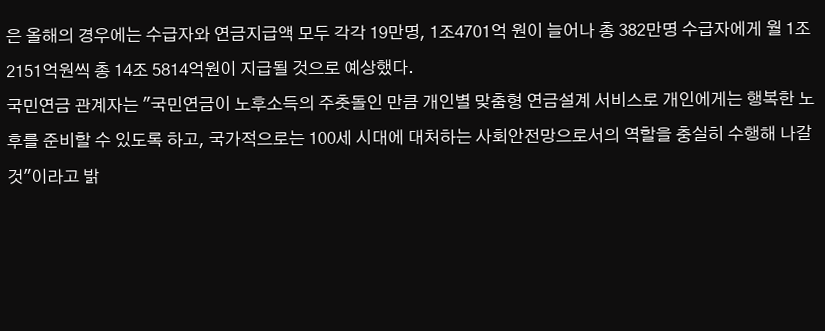은 올해의 경우에는 수급자와 연금지급액 모두 각각 19만명, 1조4701억 원이 늘어나 총 382만명 수급자에게 월 1조 2151억원씩 총 14조 5814억원이 지급될 것으로 예상했다.
국민연금 관계자는 "국민연금이 노후소득의 주춧돌인 만큼 개인별 맞춤형 연금설계 서비스로 개인에게는 행복한 노후를 준비할 수 있도록 하고, 국가적으로는 100세 시대에 대처하는 사회안전망으로서의 역할을 충실히 수행해 나갈 것"이라고 밝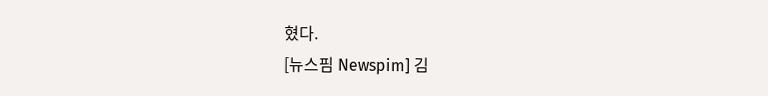혔다.
[뉴스핌 Newspim] 김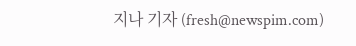지나 기자 (fresh@newspim.com)